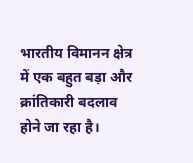भारतीय विमानन क्षेत्र में एक बहुत बड़ा और क्रांतिकारी बदलाव होने जा रहा है।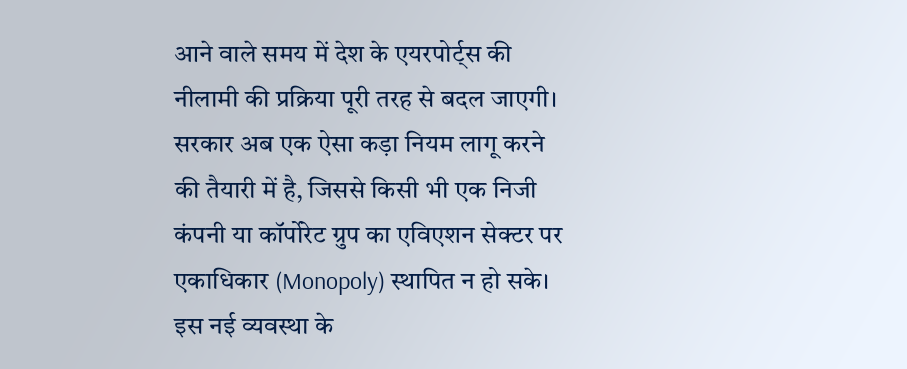आने वाले समय में देश के एयरपोर्ट्स की नीलामी की प्रक्रिया पूरी तरह से बदल जाएगी। सरकार अब एक ऐसा कड़ा नियम लागू करने की तैयारी में है, जिससे किसी भी एक निजी कंपनी या कॉर्पोरेट ग्रुप का एविएशन सेक्टर पर एकाधिकार (Monopoly) स्थापित न हो सके। इस नई व्यवस्था के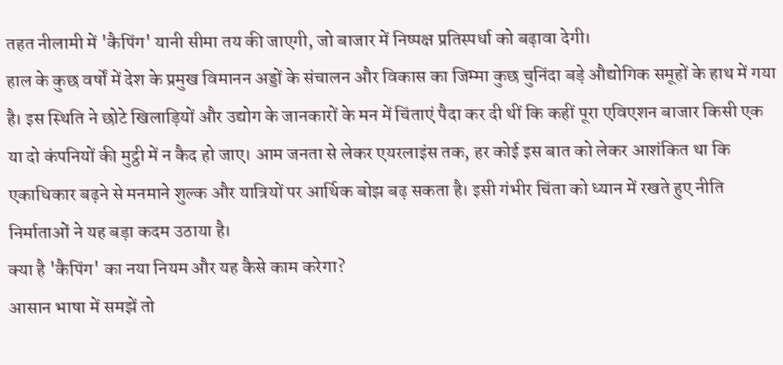तहत नीलामी में 'कैपिंग' यानी सीमा तय की जाएगी, जो बाजार में निष्पक्ष प्रतिस्पर्धा को बढ़ावा देगी।
हाल के कुछ वर्षों में देश के प्रमुख विमानन अड्डों के संचालन और विकास का जिम्मा कुछ चुनिंदा बड़े औद्योगिक समूहों के हाथ में गया है। इस स्थिति ने छोटे खिलाड़ियों और उद्योग के जानकारों के मन में चिंताएं पैदा कर दी थीं कि कहीं पूरा एविएशन बाजार किसी एक या दो कंपनियों की मुट्ठी में न कैद हो जाए। आम जनता से लेकर एयरलाइंस तक, हर कोई इस बात को लेकर आशंकित था कि एकाधिकार बढ़ने से मनमाने शुल्क और यात्रियों पर आर्थिक बोझ बढ़ सकता है। इसी गंभीर चिंता को ध्यान में रखते हुए नीति निर्माताओं ने यह बड़ा कदम उठाया है।
क्या है 'कैपिंग' का नया नियम और यह कैसे काम करेगा?
आसान भाषा में समझें तो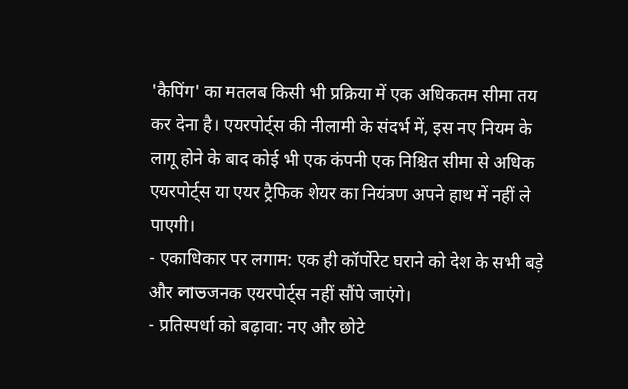'कैपिंग' का मतलब किसी भी प्रक्रिया में एक अधिकतम सीमा तय कर देना है। एयरपोर्ट्स की नीलामी के संदर्भ में, इस नए नियम के लागू होने के बाद कोई भी एक कंपनी एक निश्चित सीमा से अधिक एयरपोर्ट्स या एयर ट्रैफिक शेयर का नियंत्रण अपने हाथ में नहीं ले पाएगी।
- एकाधिकार पर लगाम: एक ही कॉर्पोरेट घराने को देश के सभी बड़े और লাভजनक एयरपोर्ट्स नहीं सौंपे जाएंगे।
- प्रतिस्पर्धा को बढ़ावा: नए और छोटे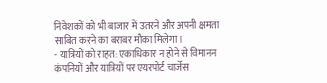निवेशकों को भी बाजार में उतरने और अपनी क्षमता साबित करने का बराबर मौका मिलेगा।
- यात्रियों को राहत: एकाधिकार न होने से विमानन कंपनियों और यात्रियों पर एयरपोर्ट चार्जेस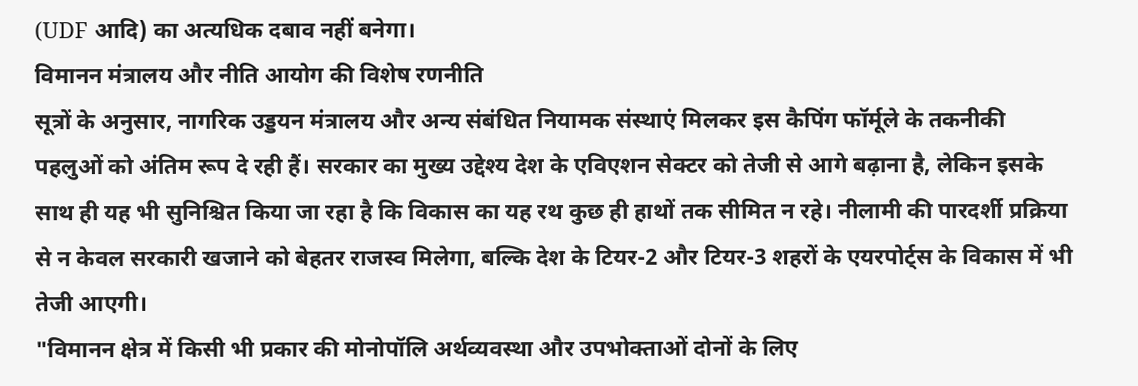(UDF आदि) का अत्यधिक दबाव नहीं बनेगा।
विमानन मंत्रालय और नीति आयोग की विशेष रणनीति
सूत्रों के अनुसार, नागरिक उड्डयन मंत्रालय और अन्य संबंधित नियामक संस्थाएं मिलकर इस कैपिंग फॉर्मूले के तकनीकी पहलुओं को अंतिम रूप दे रही हैं। सरकार का मुख्य उद्देश्य देश के एविएशन सेक्टर को तेजी से आगे बढ़ाना है, लेकिन इसके साथ ही यह भी सुनिश्चित किया जा रहा है कि विकास का यह रथ कुछ ही हाथों तक सीमित न रहे। नीलामी की पारदर्शी प्रक्रिया से न केवल सरकारी खजाने को बेहतर राजस्व मिलेगा, बल्कि देश के टियर-2 और टियर-3 शहरों के एयरपोर्ट्स के विकास में भी तेजी आएगी।
"विमानन क्षेत्र में किसी भी प्रकार की मोनोपॉलि अर्थव्यवस्था और उपभोक्ताओं दोनों के लिए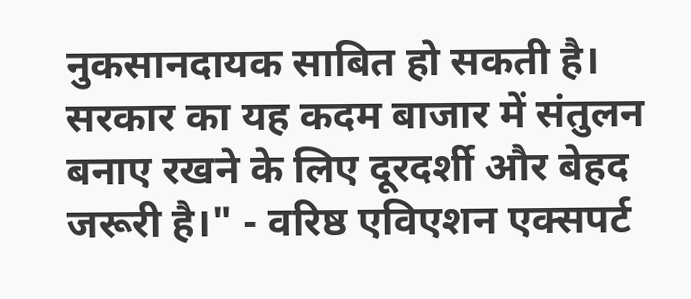नुकसानदायक साबित हो सकती है। सरकार का यह कदम बाजार में संतुलन बनाए रखने के लिए दूरदर्शी और बेहद जरूरी है।" - वरिष्ठ एविएशन एक्सपर्ट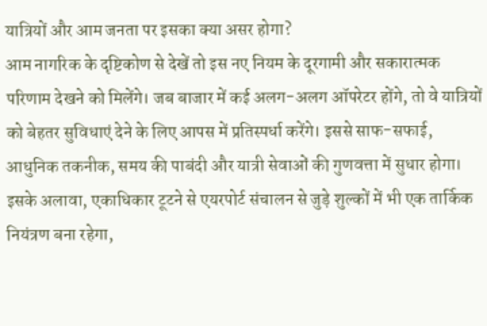यात्रियों और आम जनता पर इसका क्या असर होगा?
आम नागरिक के दृष्टिकोण से देखें तो इस नए नियम के दूरगामी और सकारात्मक परिणाम देखने को मिलेंगे। जब बाजार में कई अलग-अलग ऑपरेटर होंगे, तो वे यात्रियों को बेहतर सुविधाएं देने के लिए आपस में प्रतिस्पर्धा करेंगे। इससे साफ-सफाई, आधुनिक तकनीक, समय की पाबंदी और यात्री सेवाओं की गुणवत्ता में सुधार होगा। इसके अलावा, एकाधिकार टूटने से एयरपोर्ट संचालन से जुड़े शुल्कों में भी एक तार्किक नियंत्रण बना रहेगा,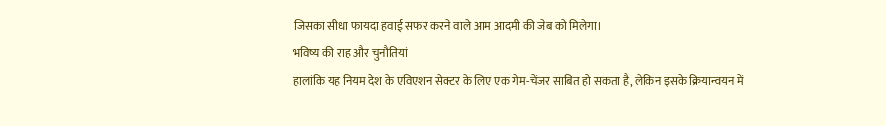जिसका सीधा फायदा हवाई सफर करने वाले आम आदमी की जेब को मिलेगा।
भविष्य की राह और चुनौतियां
हालांकि यह नियम देश के एविएशन सेक्टर के लिए एक गेम-चेंजर साबित हो सकता है, लेकिन इसके क्रियान्वयन में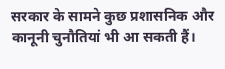सरकार के सामने कुछ प्रशासनिक और कानूनी चुनौतियां भी आ सकती हैं।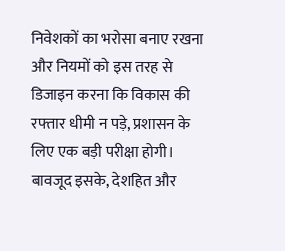निवेशकों का भरोसा बनाए रखना और नियमों को इस तरह से डिजाइन करना कि विकास की रफ्तार धीमी न पड़े, प्रशासन के लिए एक बड़ी परीक्षा होगी। बावजूद इसके, देशहित और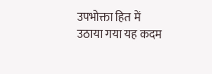उपभोक्ता हित में उठाया गया यह कदम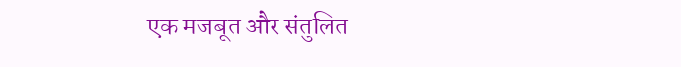एक मजबूत और संतुलित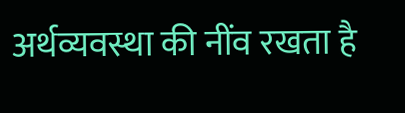अर्थव्यवस्था की नींव रखता है